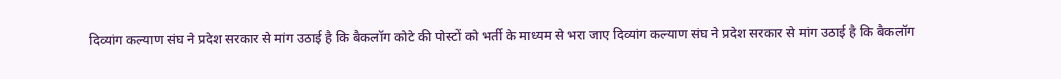दिव्यांग कल्याण संघ ने प्रदेश सरकार से मांग उठाई है कि बैकलॉग कोटे की पोस्टों को भर्ती के माध्यम से भरा जाए दिव्यांग कल्याण संघ ने प्रदेश सरकार से मांग उठाई है कि बैकलॉग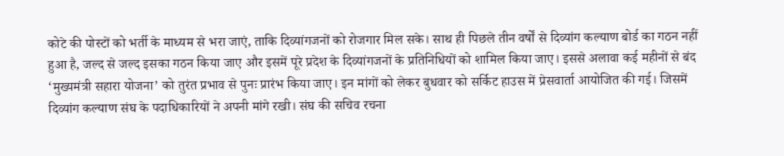कोटे की पोस्टों को भर्ती के माध्यम से भरा जाएं, ताकि दिव्यांगजनों को रोजगार मिल सके। साथ ही पिछले तीन वर्षों से दिव्यांग कल्याण बोर्ड का गठन नहीं हुआ है, जल्द से जल्द इसका गठन किया जाए और इसमें पूरे प्रदेश के दिव्यांगजनों के प्रतिनिधियों को शामिल किया जाए। इससे अलावा कई महीनों से बंद ‘मुख्यमंत्री सहारा योजना’ को तुरंत प्रभाव से पुनः प्रारंभ किया जाए। इन मांगों को लेकर बुधवार को सर्किट हाउस में प्रेसवार्ता आयोजित की गई। जिसमें दिव्यांग कल्याण संघ के पदाधिकारियों ने अपनी मांगे रखी। संघ की सचिव रचना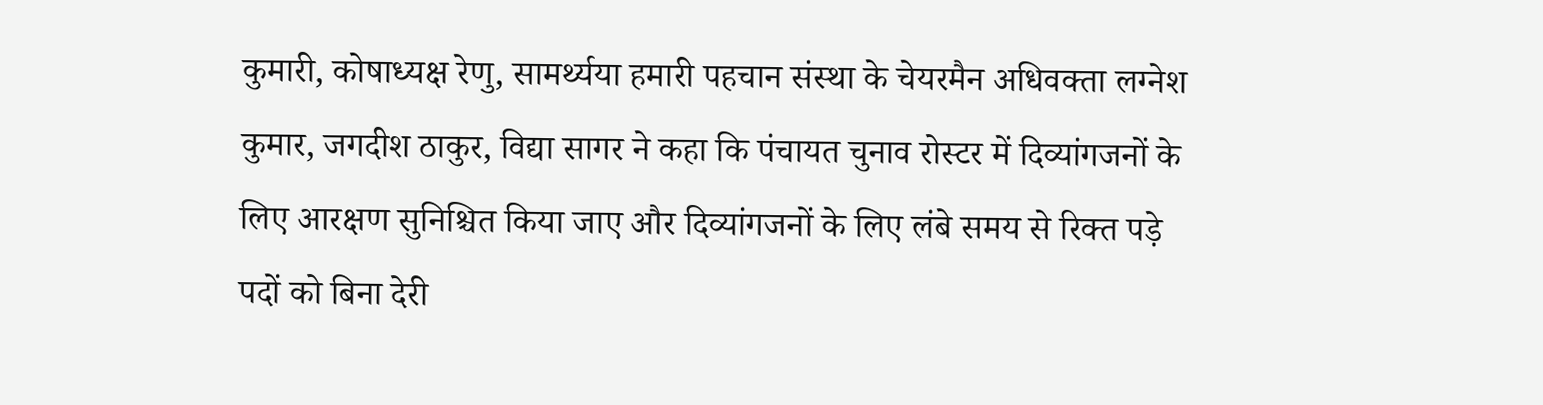कुमारी, कोषाध्यक्ष रेणु, सामर्थ्यया हमारी पहचान संस्था के चेयरमैन अधिवक्ता लग्नेश कुमार, जगदीश ठाकुर, विद्या सागर ने कहा कि पंचायत चुनाव रोस्टर में दिव्यांगजनों के लिए आरक्षण सुनिश्चित किया जाए और दिव्यांगजनों के लिए लंबे समय से रिक्त पड़े पदों को बिना देरी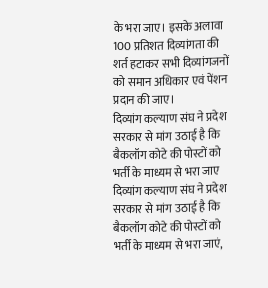के भरा जाए। इसके अलावा 100 प्रतिशत दिव्यांगता की शर्त हटाकर सभी दिव्यांगजनों को समान अधिकार एवं पेंशन प्रदान की जाए।
दिव्यांग कल्याण संघ ने प्रदेश सरकार से मांग उठाई है कि बैकलॉग कोटे की पोस्टों को भर्ती के माध्यम से भरा जाए दिव्यांग कल्याण संघ ने प्रदेश सरकार से मांग उठाई है कि बैकलॉग कोटे की पोस्टों को भर्ती के माध्यम से भरा जाएं,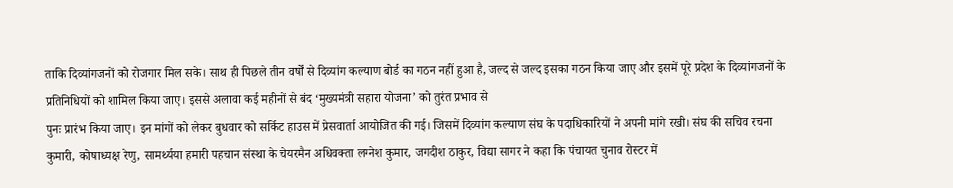ताकि दिव्यांगजनों को रोजगार मिल सके। साथ ही पिछले तीन वर्षों से दिव्यांग कल्याण बोर्ड का गठन नहीं हुआ है, जल्द से जल्द इसका गठन किया जाए और इसमें पूरे प्रदेश के दिव्यांगजनों के प्रतिनिधियों को शामिल किया जाए। इससे अलावा कई महीनों से बंद ‘मुख्यमंत्री सहारा योजना’ को तुरंत प्रभाव से
पुनः प्रारंभ किया जाए। इन मांगों को लेकर बुधवार को सर्किट हाउस में प्रेसवार्ता आयोजित की गई। जिसमें दिव्यांग कल्याण संघ के पदाधिकारियों ने अपनी मांगे रखी। संघ की सचिव रचना कुमारी, कोषाध्यक्ष रेणु, सामर्थ्यया हमारी पहचान संस्था के चेयरमैन अधिवक्ता लग्नेश कुमार, जगदीश ठाकुर, विद्या सागर ने कहा कि पंचायत चुनाव रोस्टर में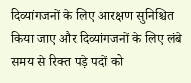दिव्यांगजनों के लिए आरक्षण सुनिश्चित किया जाए और दिव्यांगजनों के लिए लंबे समय से रिक्त पड़े पदों को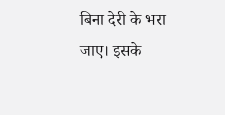बिना देरी के भरा जाए। इसके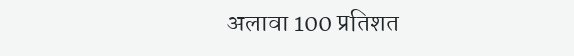अलावा 100 प्रतिशत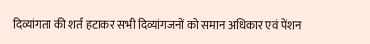दिव्यांगता की शर्त हटाकर सभी दिव्यांगजनों को समान अधिकार एवं पेंशन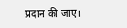प्रदान की जाए।